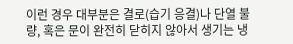이런 경우 대부분은 결로(습기 응결)나 단열 불량, 혹은 문이 완전히 닫히지 않아서 생기는 냉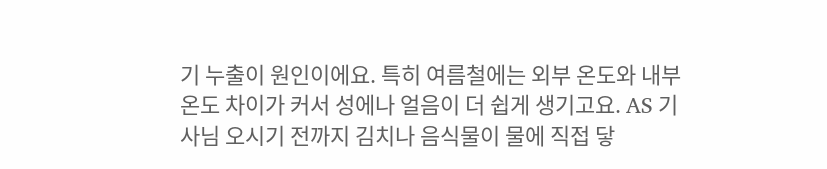기 누출이 원인이에요. 특히 여름철에는 외부 온도와 내부 온도 차이가 커서 성에나 얼음이 더 쉽게 생기고요. AS 기사님 오시기 전까지 김치나 음식물이 물에 직접 닿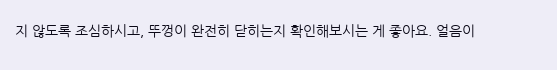지 않도록 조심하시고, 뚜껑이 완전히 닫히는지 확인해보시는 게 좋아요. 얼음이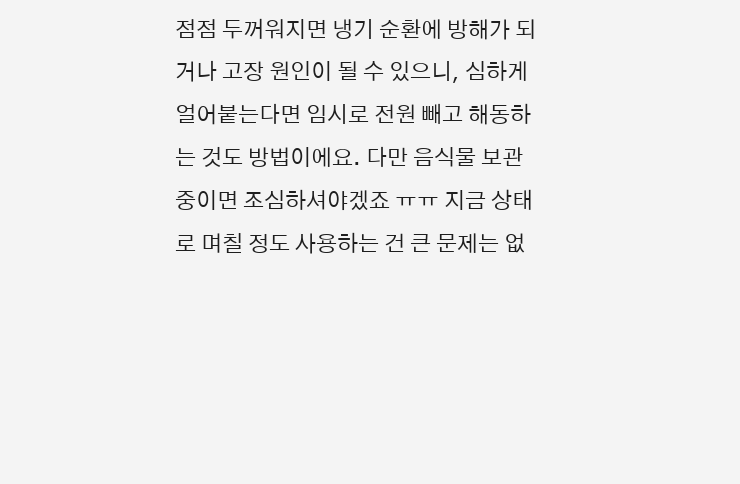점점 두꺼워지면 냉기 순환에 방해가 되거나 고장 원인이 될 수 있으니, 심하게 얼어붙는다면 임시로 전원 빼고 해동하는 것도 방법이에요. 다만 음식물 보관 중이면 조심하셔야겠죠 ㅠㅠ 지금 상태로 며칠 정도 사용하는 건 큰 문제는 없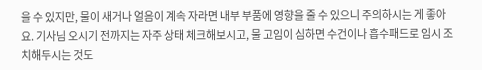을 수 있지만, 물이 새거나 얼음이 계속 자라면 내부 부품에 영향을 줄 수 있으니 주의하시는 게 좋아요. 기사님 오시기 전까지는 자주 상태 체크해보시고, 물 고임이 심하면 수건이나 흡수패드로 임시 조치해두시는 것도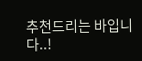추천드리는 바입니다..!